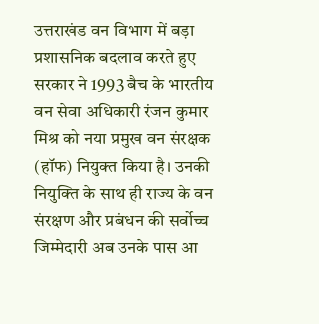उत्तराखंड वन विभाग में बड़ा प्रशासनिक बदलाव करते हुए सरकार ने 1993 बैच के भारतीय वन सेवा अधिकारी रंजन कुमार मिश्र को नया प्रमुख वन संरक्षक (हॉफ) नियुक्त किया है। उनकी नियुक्ति के साथ ही राज्य के वन संरक्षण और प्रबंधन की सर्वोच्च जिम्मेदारी अब उनके पास आ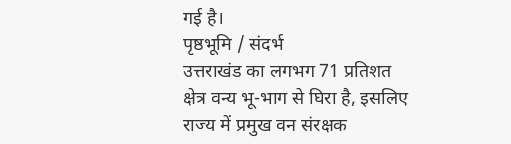गई है।
पृष्ठभूमि / संदर्भ
उत्तराखंड का लगभग 71 प्रतिशत क्षेत्र वन्य भू-भाग से घिरा है, इसलिए राज्य में प्रमुख वन संरक्षक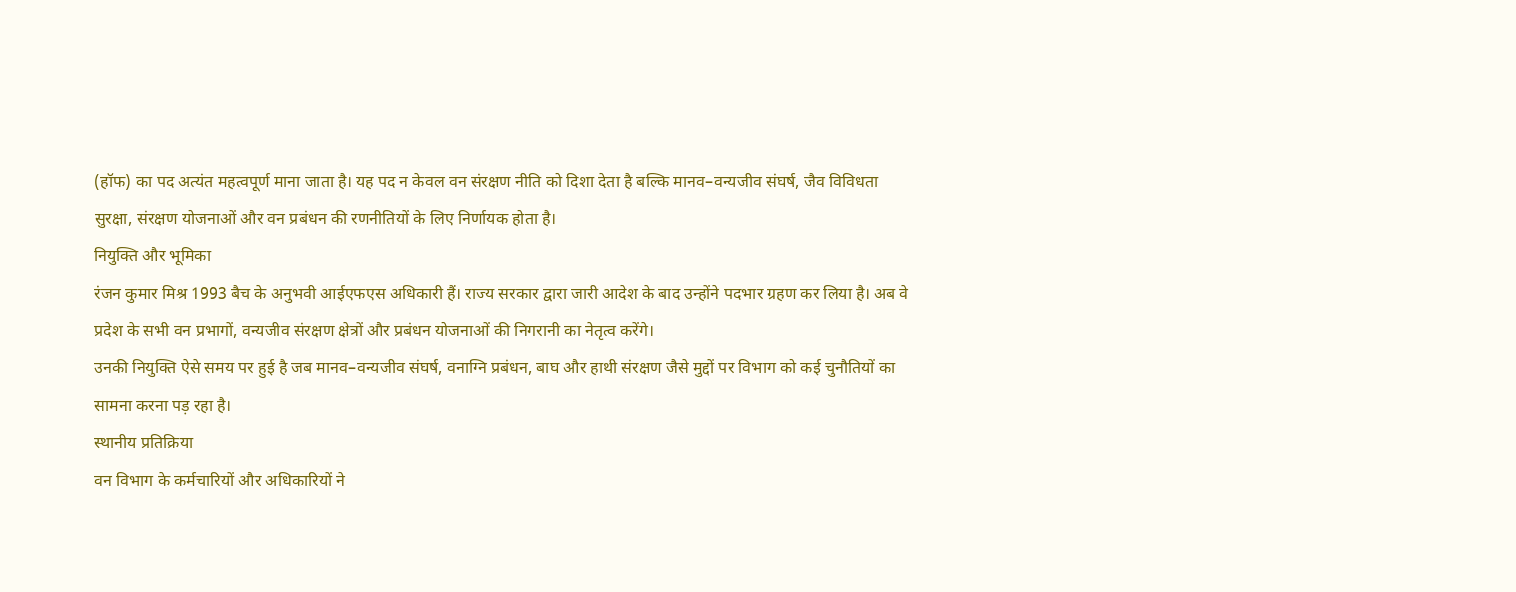(हॉफ) का पद अत्यंत महत्वपूर्ण माना जाता है। यह पद न केवल वन संरक्षण नीति को दिशा देता है बल्कि मानव–वन्यजीव संघर्ष, जैव विविधता सुरक्षा, संरक्षण योजनाओं और वन प्रबंधन की रणनीतियों के लिए निर्णायक होता है।
नियुक्ति और भूमिका
रंजन कुमार मिश्र 1993 बैच के अनुभवी आईएफएस अधिकारी हैं। राज्य सरकार द्वारा जारी आदेश के बाद उन्होंने पदभार ग्रहण कर लिया है। अब वे प्रदेश के सभी वन प्रभागों, वन्यजीव संरक्षण क्षेत्रों और प्रबंधन योजनाओं की निगरानी का नेतृत्व करेंगे।
उनकी नियुक्ति ऐसे समय पर हुई है जब मानव–वन्यजीव संघर्ष, वनाग्नि प्रबंधन, बाघ और हाथी संरक्षण जैसे मुद्दों पर विभाग को कई चुनौतियों का सामना करना पड़ रहा है।
स्थानीय प्रतिक्रिया
वन विभाग के कर्मचारियों और अधिकारियों ने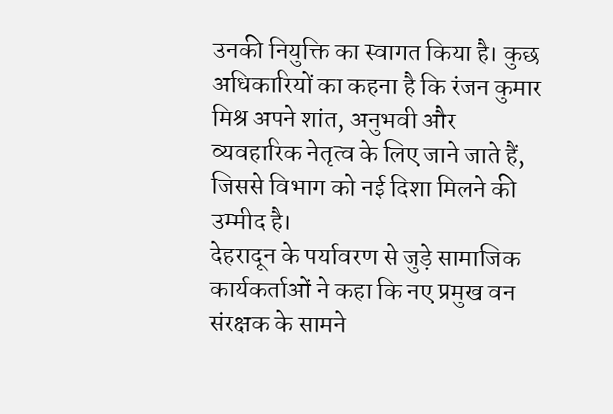उनकी नियुक्ति का स्वागत किया है। कुछ अधिकारियों का कहना है कि रंजन कुमार मिश्र अपने शांत, अनुभवी और व्यवहारिक नेतृत्व के लिए जाने जाते हैं, जिससे विभाग को नई दिशा मिलने की उम्मीद है।
देहरादून के पर्यावरण से जुड़े सामाजिक कार्यकर्ताओं ने कहा कि नए प्रमुख वन संरक्षक के सामने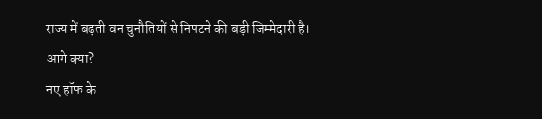राज्य में बढ़ती वन चुनौतियों से निपटने की बड़ी जिम्मेदारी है।
आगे क्या?
नए हॉफ के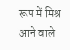रूप में मिश्र आने वाले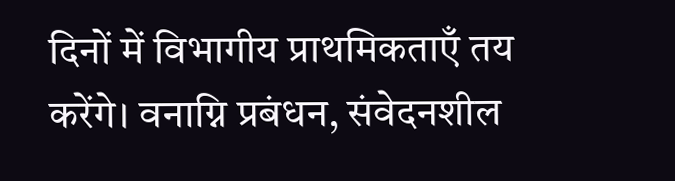दिनों में विभागीय प्राथमिकताएँ तय करेंगे। वनाग्नि प्रबंधन, संवेदनशील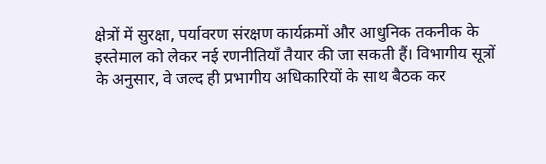क्षेत्रों में सुरक्षा, पर्यावरण संरक्षण कार्यक्रमों और आधुनिक तकनीक के इस्तेमाल को लेकर नई रणनीतियाँ तैयार की जा सकती हैं। विभागीय सूत्रों के अनुसार, वे जल्द ही प्रभागीय अधिकारियों के साथ बैठक कर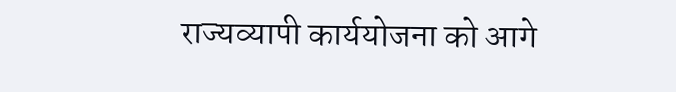राज्यव्यापी कार्ययोजना को आगे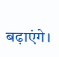बढ़ाएंगे।